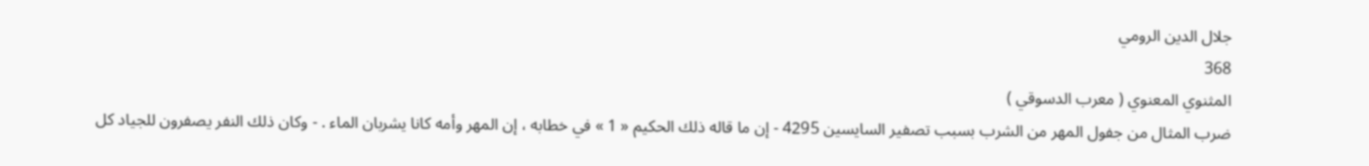جلال الدين الرومي
368
المثنوي المعنوي ( معرب الدسوقي )
ضرب المثال من جفول المهر من الشرب بسبب تصفير السايسين 4295 - إن ما قاله ذلك الحكيم « 1 » في خطابه ، إن المهر وأمه كانا يشربان الماء . - وكان ذلك النفر يصفرون للجياد كل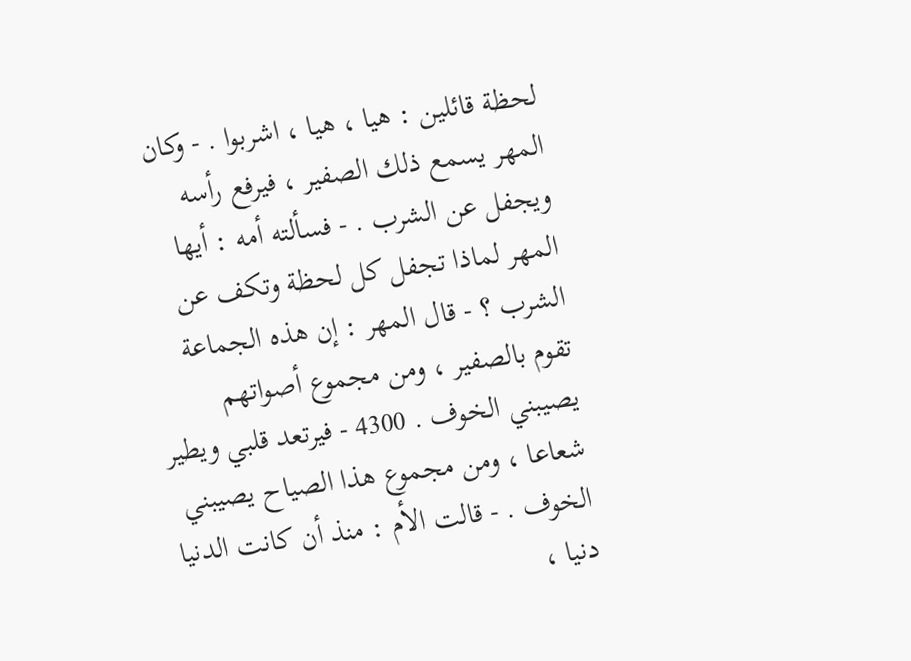لحظة قائلين : هيا ، هيا ، اشربوا . - وكان المهر يسمع ذلك الصفير ، فيرفع رأسه ويجفل عن الشرب . - فسألته أمه : أيها المهر لماذا تجفل كل لحظة وتكف عن الشرب ؟ - قال المهر : إن هذه الجماعة تقوم بالصفير ، ومن مجموع أصواتهم يصيبني الخوف . 4300 - فيرتعد قلبي ويطير شعاعا ، ومن مجموع هذا الصياح يصيبني الخوف . - قالت الأم : منذ أن كانت الدنيا دنيا ،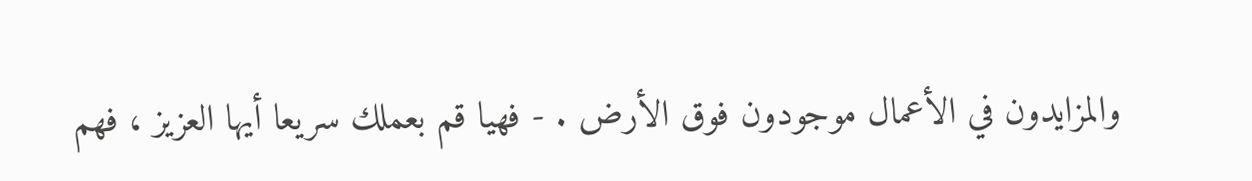والمزايدون في الأعمال موجودون فوق الأرض . - فهيا قم بعملك سريعا أيها العزيز ، فهم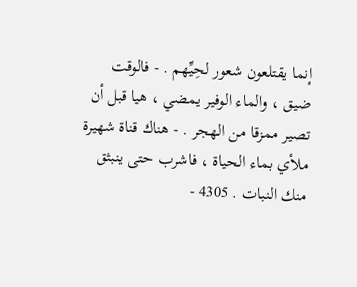إنما يقتلعون شعور لحِيِّهم . - فالوقت ضيق ، والماء الوفير يمضي ، هيا قبل أن تصير ممزقا من الهجر . - هناك قناة شهيرة ملأي بماء الحياة ، فاشرب حتى ينبثق منك النبات . 4305 -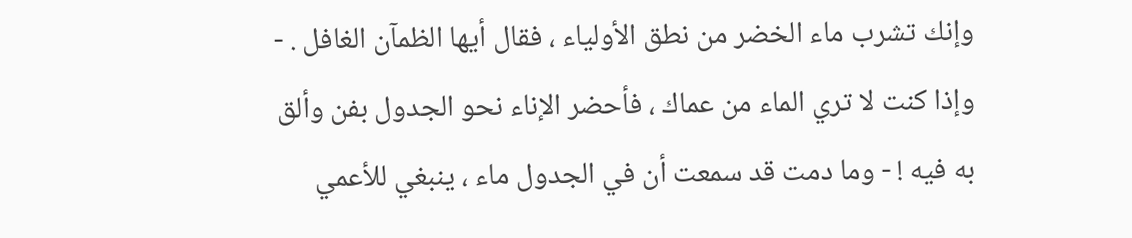وإنك تشرب ماء الخضر من نطق الأولياء ، فقال أيها الظمآن الغافل . - وإذا كنت لا تري الماء من عماك ، فأحضر الإناء نحو الجدول بفن وألق به فيه ! - وما دمت قد سمعت أن في الجدول ماء ، ينبغي للأعمي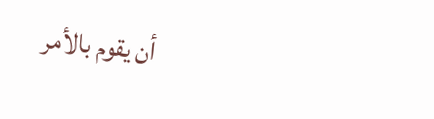أن يقوم بالأمر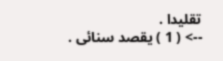تقليدا .
--> ( 1 ) يقصد سنائى .